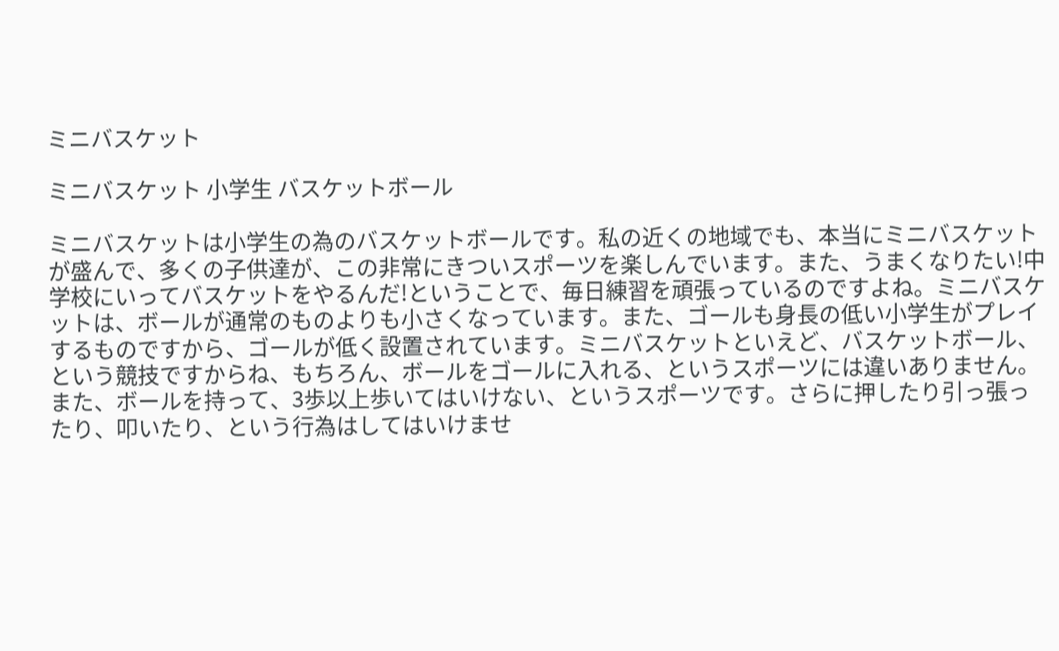ミニバスケット

ミニバスケット 小学生 バスケットボール

ミニバスケットは小学生の為のバスケットボールです。私の近くの地域でも、本当にミニバスケットが盛んで、多くの子供達が、この非常にきついスポーツを楽しんでいます。また、うまくなりたい!中学校にいってバスケットをやるんだ!ということで、毎日練習を頑張っているのですよね。ミニバスケットは、ボールが通常のものよりも小さくなっています。また、ゴールも身長の低い小学生がプレイするものですから、ゴールが低く設置されています。ミニバスケットといえど、バスケットボール、という競技ですからね、もちろん、ボールをゴールに入れる、というスポーツには違いありません。また、ボールを持って、3歩以上歩いてはいけない、というスポーツです。さらに押したり引っ張ったり、叩いたり、という行為はしてはいけませ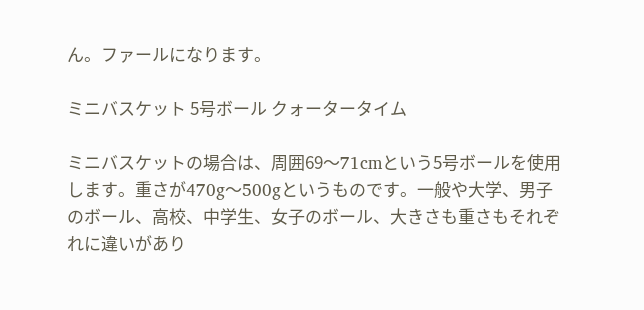ん。ファールになります。

ミニバスケット 5号ボール クォータータイム

ミニバスケットの場合は、周囲69〜71cmという5号ボールを使用します。重さが470g〜500gというものです。一般や大学、男子のボール、高校、中学生、女子のボール、大きさも重さもそれぞれに違いがあり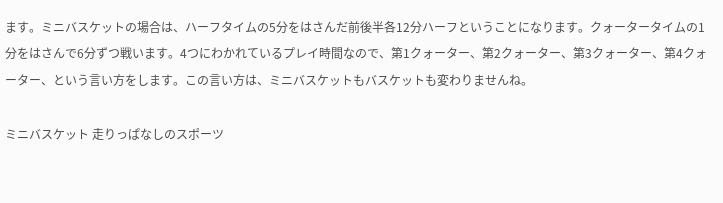ます。ミニバスケットの場合は、ハーフタイムの5分をはさんだ前後半各12分ハーフということになります。クォータータイムの1分をはさんで6分ずつ戦います。4つにわかれているプレイ時間なので、第1クォーター、第2クォーター、第3クォーター、第4クォーター、という言い方をします。この言い方は、ミニバスケットもバスケットも変わりませんね。

ミニバスケット 走りっぱなしのスポーツ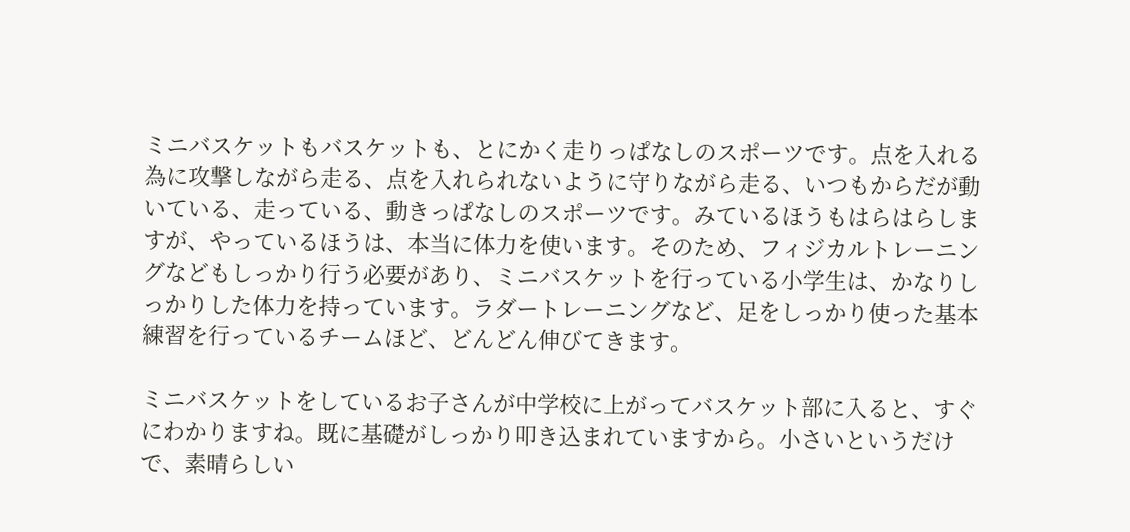ミニバスケットもバスケットも、とにかく走りっぱなしのスポーツです。点を入れる為に攻撃しながら走る、点を入れられないように守りながら走る、いつもからだが動いている、走っている、動きっぱなしのスポーツです。みているほうもはらはらしますが、やっているほうは、本当に体力を使います。そのため、フィジカルトレーニングなどもしっかり行う必要があり、ミニバスケットを行っている小学生は、かなりしっかりした体力を持っています。ラダートレーニングなど、足をしっかり使った基本練習を行っているチームほど、どんどん伸びてきます。

ミニバスケットをしているお子さんが中学校に上がってバスケット部に入ると、すぐにわかりますね。既に基礎がしっかり叩き込まれていますから。小さいというだけで、素晴らしい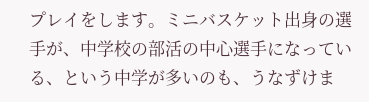プレイをします。ミニバスケット出身の選手が、中学校の部活の中心選手になっている、という中学が多いのも、うなずけま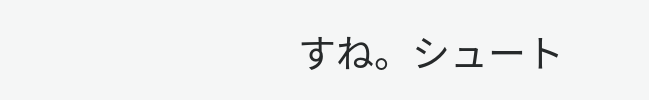すね。シュート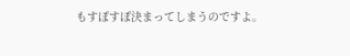もすぽすぽ決まってしまうのですよ。